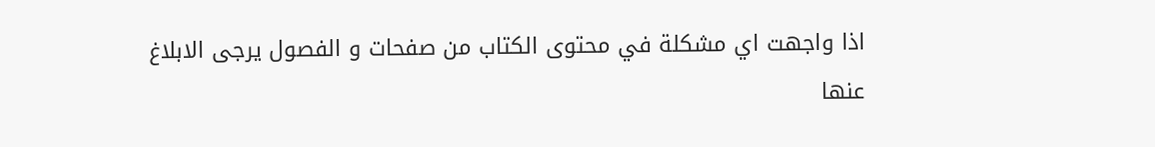اذا واجهت اي مشكلة في محتوى الكتاب من صفحات و الفصول يرجى الابلاغ عنها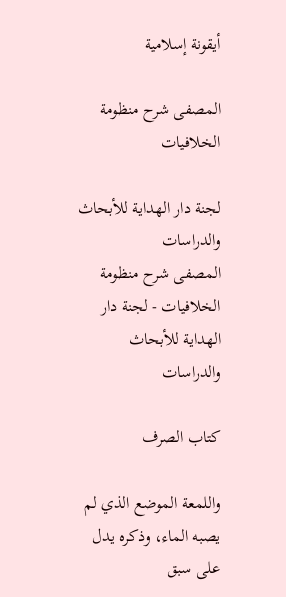أيقونة إسلامية

المصفى شرح منظومة الخلافيات

لجنة دار الهداية للأبحاث والدراسات
المصفى شرح منظومة الخلافيات - لجنة دار الهداية للأبحاث والدراسات

كتاب الصرف

واللمعة الموضع الذي لم يصبه الماء، وذكره يدل على سبق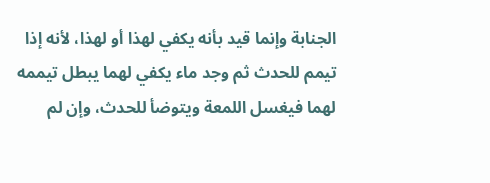الجنابة وإنما قيد بأنه يكفي لهذا أو لهذا، لأنه إذا تيمم للحدث ثم وجد ماء يكفي لهما يبطل تيممه لهما فيغسل اللمعة ويتوضأ للحدث، وإن لم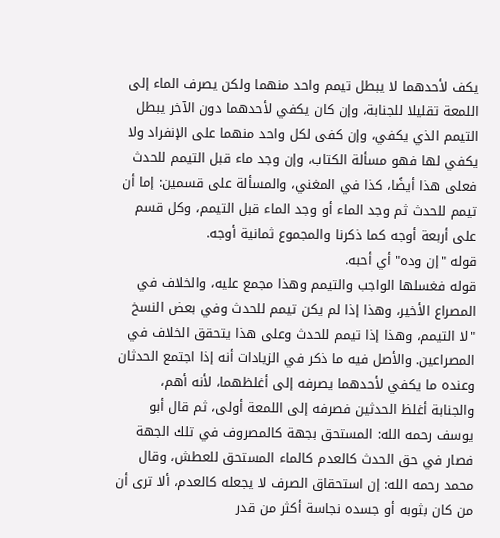يكف لأحدهما لا يبطل تيمم واحد منهما ولكن يصرف الماء إلى اللمعة تقليلا للجنابة، وإن كان يكفي لأحدهما دون الآخر يبطل التيمم الذي يكفي، وإن كفى لكل واحد منهما على الإنفراد ولا يكفي لها فهو مسألة الكتاب، وإن وجد ماء قبل التيمم للحدث فعلى هذا أيضًا، كذا في المغني، والمسألة على قسمين: إما أن تيمم للحدث ثم وجد الماء أو وجد الماء قبل التيمم، وكل قسم على أربعة أوجه كما ذكرنا والمجموع ثمانية أوجه.
قوله "إن وده" أي أحبه.
قوله فغسلها الواجب والتيمم وهذا مجمع عليه، والخلاف في المصراع الأخير، وهذا إذا لم يكن تيمم للحدث وفي بعض النسخ "لا التيمم، وهذا إذا تيمم للحدث وعلى هذا يتحقق الخلاف في المصراعين. والأصل فيه ما ذكر في الزيادات أنه إذا اجتمع الحدثان وعنده ما يكفي لأحدهما يصرفه إلى أغلظهما، لأنه أهم، والجنابة أغلظ الحدثين فصرفه إلى اللمعة أولى، ثم قال أبو يوسف رحمه الله: المستحق بجهة كالمصروف في تلك الجهة فصار في حق الحدث كالعدم كالماء المستحق للعطش، وقال محمد رحمه الله: إن استحقاق الصرف لا يجعله كالعدم، ألا ترى أن من كان بثوبه أو جسده نجاسة أكثر من قدر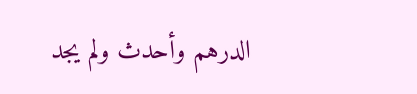الدرهم وأحدث ولم يجد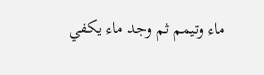ماء وتيمم ثم وجد ماء يكفي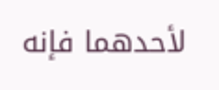لأحدهما فإنه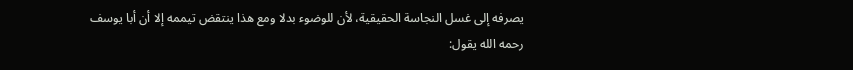يصرفه إلى غسل النجاسة الحقيقية، لأن للوضوء بدلا ومع هذا ينتقض تيممه إلا أن أبا يوسف رحمه الله يقول: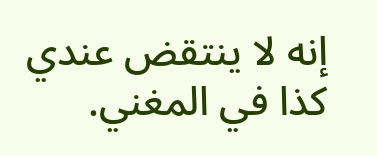إنه لا ينتقض عندي كذا في المغني.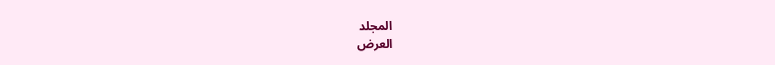المجلد
العرض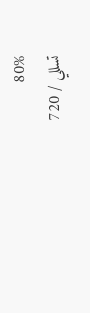80%
تسللي / 720